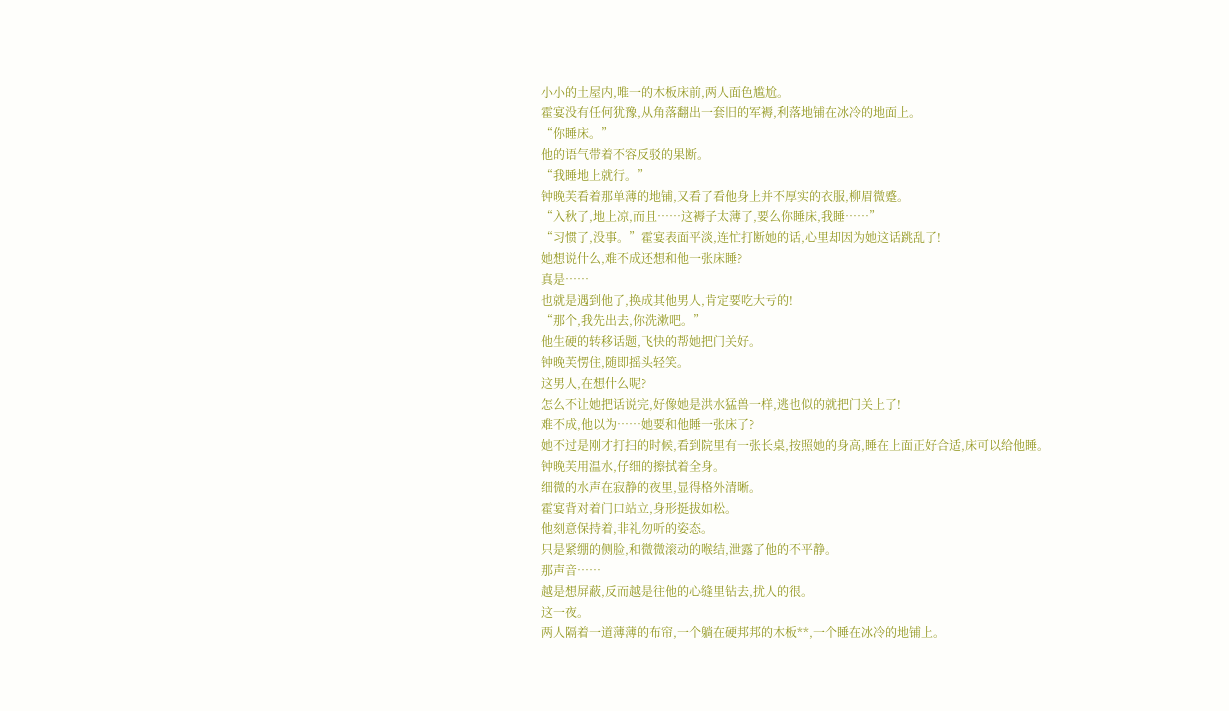小小的土屋内,唯一的木板床前,两人面色尴尬。
霍宴没有任何犹豫,从角落翻出一套旧的军褥,利落地铺在冰冷的地面上。
“你睡床。”
他的语气带着不容反驳的果断。
“我睡地上就行。”
钟晚芙看着那单薄的地铺,又看了看他身上并不厚实的衣服,柳眉微蹙。
“入秋了,地上凉,而且……这褥子太薄了,要么你睡床,我睡……”
“习惯了,没事。”霍宴表面平淡,连忙打断她的话,心里却因为她这话跳乱了!
她想说什么,难不成还想和他一张床睡?
真是……
也就是遇到他了,换成其他男人,肯定要吃大亏的!
“那个,我先出去,你洗漱吧。”
他生硬的转移话题,飞快的帮她把门关好。
钟晚芙愣住,随即摇头轻笑。
这男人,在想什么呢?
怎么不让她把话说完,好像她是洪水猛兽一样,逃也似的就把门关上了!
难不成,他以为……她要和他睡一张床了?
她不过是刚才打扫的时候,看到院里有一张长桌,按照她的身高,睡在上面正好合适,床可以给他睡。
钟晚芙用温水,仔细的擦拭着全身。
细微的水声在寂静的夜里,显得格外清晰。
霍宴背对着门口站立,身形挺拔如松。
他刻意保持着,非礼勿听的姿态。
只是紧绷的侧脸,和微微滚动的喉结,泄露了他的不平静。
那声音……
越是想屏蔽,反而越是往他的心缝里钻去,扰人的很。
这一夜。
两人隔着一道薄薄的布帘,一个躺在硬邦邦的木板**,一个睡在冰冷的地铺上。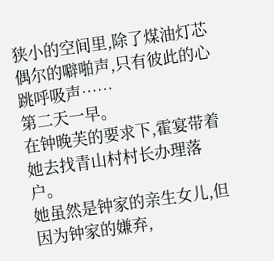狭小的空间里,除了煤油灯芯偶尔的噼啪声,只有彼此的心跳呼吸声……
第二天一早。
在钟晚芙的要求下,霍宴带着她去找青山村村长办理落户。
她虽然是钟家的亲生女儿,但因为钟家的嫌弃,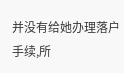并没有给她办理落户手续,所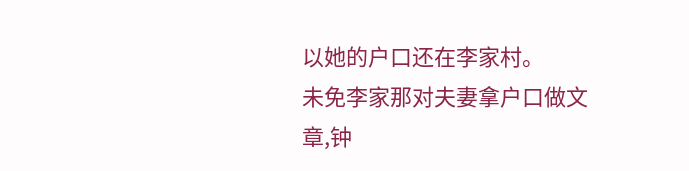以她的户口还在李家村。
未免李家那对夫妻拿户口做文章,钟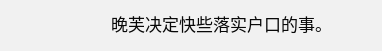晚芙决定快些落实户口的事。